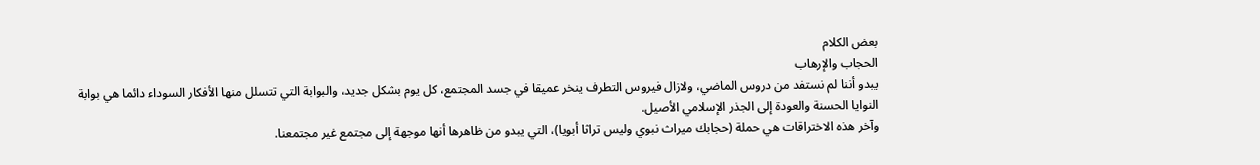بعض الكلام
الحجاب والإرهاب
يبدو أننا لم نستفد من دروس الماضي، ولازال فيروس التطرف ينخر عميقا في جسد المجتمع، كل يوم بشكل جديد، والبوابة التي تتسلل منها الأفكار السوداء دائما هي بوابة النوايا الحسنة والعودة إلى الجذر الإسلامي الأصيل.
وآخر هذه الاختراقات هي حملة (حجابك ميراث نبوي وليس تراثا أبويا)، التي يبدو من ظاهرها أنها موجهة إلى مجتمع غير مجتمعنا.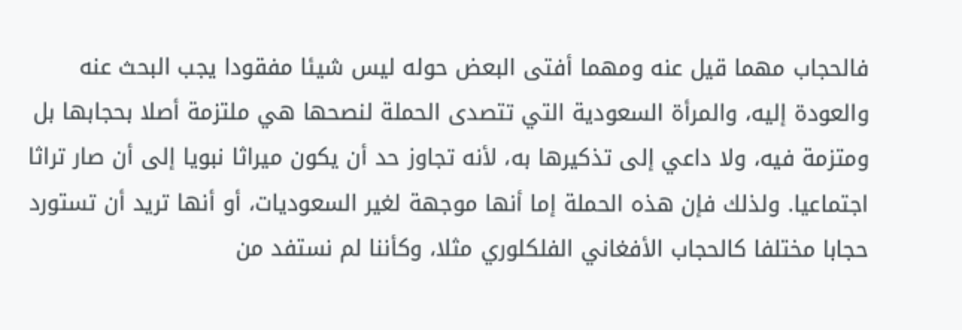فالحجاب مهما قيل عنه ومهما أفتى البعض حوله ليس شيئا مفقودا يجب البحث عنه والعودة إليه، والمرأة السعودية التي تتصدى الحملة لنصحها هي ملتزمة أصلا بحجابها بل ومتزمة فيه، ولا داعي إلى تذكيرها به، لأنه تجاوز حد أن يكون ميراثا نبويا إلى أن صار تراثا اجتماعيا. ولذلك فإن هذه الحملة إما أنها موجهة لغير السعوديات، أو أنها تريد أن تستورد حجابا مختلفا كالحجاب الأفغاني الفلكلوري مثلا، وكأننا لم نستفد من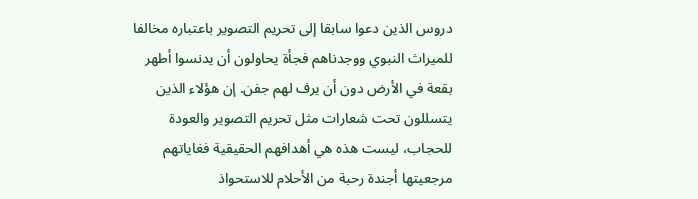دروس الذين دعوا سابقا إلى تحريم التصوير باعتباره مخالفا للميراث النبوي ووجدناهم فجأة يحاولون أن يدنسوا أطهر بقعة في الأرض دون أن يرف لهم جفن. إن هؤلاء الذين يتسللون تحت شعارات مثل تحريم التصوير والعودة للحجاب، ليست هذه هي أهدافهم الحقيقية فغاياتهم مرجعيتها أجندة رحبة من الأحلام للاستحواذ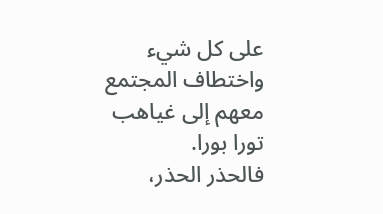على كل شيء واختطاف المجتمع معهم إلى غياهب تورا بورا.
فالحذر الحذر،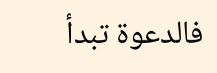فالدعوة تبدأ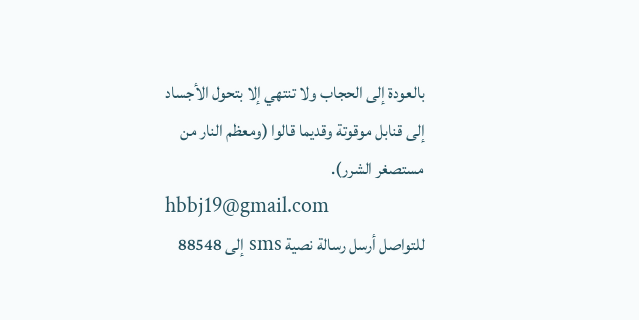بالعودة إلى الحجاب ولا تنتهي إلا بتحول الأجساد إلى قنابل موقوتة وقديما قالوا (ومعظم النار من مستصغر الشرر).
hbbj19@gmail.com
للتواصل أرسل رسالة نصية sms إلى 88548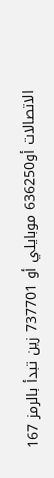الاتصالات أو636250 موبايلي أو 737701 زين تبدأ بالرمز 167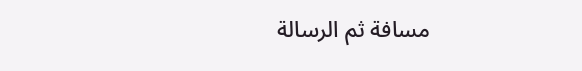مسافة ثم الرسالة